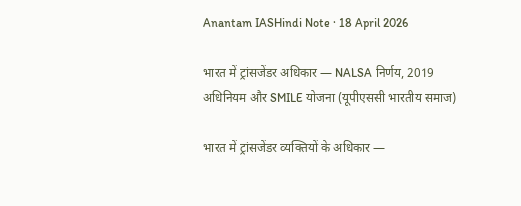Anantam IASHindi Note · 18 April 2026

भारत में ट्रांसजेंडर अधिकार — NALSA निर्णय, 2019 अधिनियम और SMILE योजना (यूपीएससी भारतीय समाज)

भारत में ट्रांसजेंडर व्यक्तियों के अधिकार —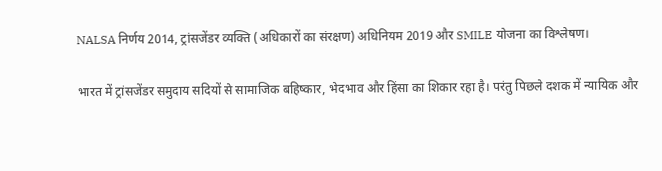NALSA निर्णय 2014, ट्रांसजेंडर व्यक्ति (अधिकारों का संरक्षण) अधिनियम 2019 और SMILE योजना का विश्लेषण।

भारत में ट्रांसजेंडर समुदाय सदियों से सामाजिक बहिष्कार, भेदभाव और हिंसा का शिकार रहा है। परंतु पिछले दशक में न्यायिक और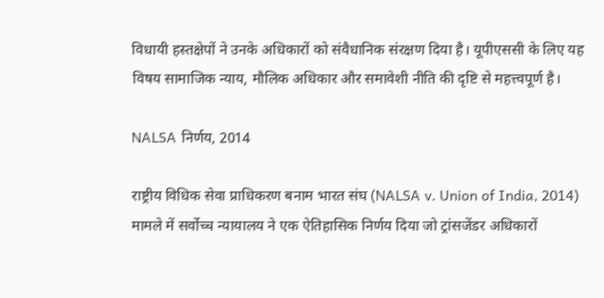विधायी हस्तक्षेपों ने उनके अधिकारों को संवैधानिक संरक्षण दिया है। यूपीएससी के लिए यह विषय सामाजिक न्याय, मौलिक अधिकार और समावेशी नीति की दृष्टि से महत्त्वपूर्ण है।

NALSA निर्णय, 2014

राष्ट्रीय विधिक सेवा प्राधिकरण बनाम भारत संघ (NALSA v. Union of India, 2014) मामले में सर्वोच्च न्यायालय ने एक ऐतिहासिक निर्णय दिया जो ट्रांसजेंडर अधिकारों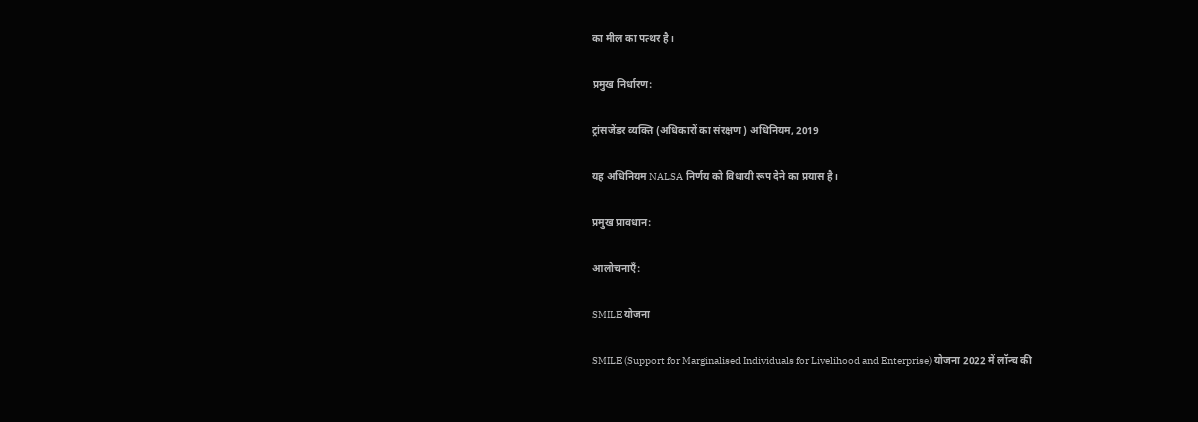का मील का पत्थर है।

प्रमुख निर्धारण:

ट्रांसजेंडर व्यक्ति (अधिकारों का संरक्षण) अधिनियम, 2019

यह अधिनियम NALSA निर्णय को विधायी रूप देने का प्रयास है।

प्रमुख प्रावधान:

आलोचनाएँ:

SMILE योजना

SMILE (Support for Marginalised Individuals for Livelihood and Enterprise) योजना 2022 में लॉन्च की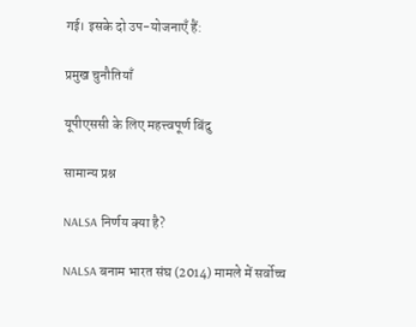गई। इसके दो उप-योजनाएँ हैं:

प्रमुख चुनौतियाँ

यूपीएससी के लिए महत्त्वपूर्ण बिंदु

सामान्य प्रश्न

NALSA निर्णय क्या है?

NALSA बनाम भारत संघ (2014) मामले में सर्वोच्च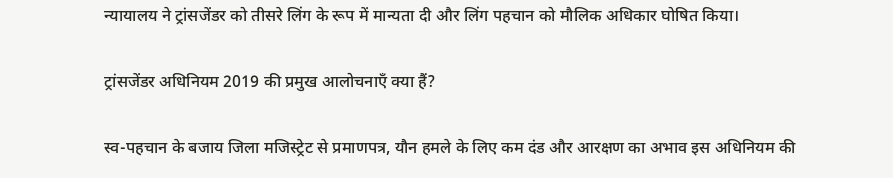न्यायालय ने ट्रांसजेंडर को तीसरे लिंग के रूप में मान्यता दी और लिंग पहचान को मौलिक अधिकार घोषित किया।

ट्रांसजेंडर अधिनियम 2019 की प्रमुख आलोचनाएँ क्या हैं?

स्व-पहचान के बजाय जिला मजिस्ट्रेट से प्रमाणपत्र, यौन हमले के लिए कम दंड और आरक्षण का अभाव इस अधिनियम की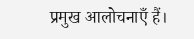प्रमुख आलोचनाएँ हैं।